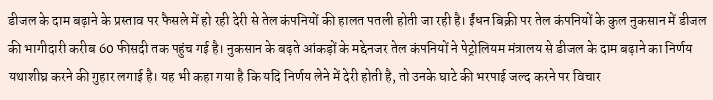डीजल के दाम बढ़ाने के प्रस्ताव पर फैसले में हो रही देरी से तेल कंपनियों की हालत पतली होती जा रही है। ईंधन बिक्री पर तेल कंपनियों के कुल नुकसान में डीजल की भागीदारी करीब 60 फीसदी तक पहुंच गई है। नुकसान के बढ़ते आंकड़ों के मद्देनजर तेल कंपनियों ने पेट्रोलियम मंत्रालय से डीजल के दाम बढ़ाने का निर्णय यथाशीघ्र करने की गुहार लगाई है। यह भी कहा गया है कि यदि निर्णय लेने में देरी होती है, तो उनके घाटे की भरपाई जल्द करने पर विचार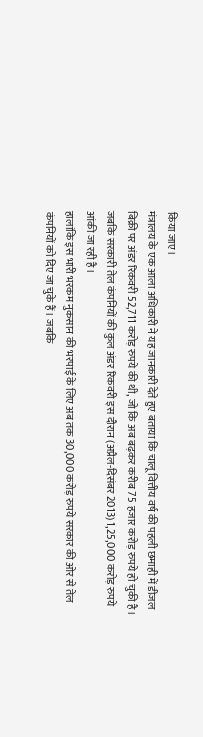किया जाए।
मंत्रालय के एक आला अधिकारी ने यह जानकारी देते हुए बताया कि चालू वित्तीय वर्ष की पहली छमाही में डीजल बिक्री पर अंडर रिकवरी 52,711 करोड़ रुपये की थी, जो कि अब बढ़कर करीब 75 हजार करोड़ रुपये हो चुकी है। जबकि सरकारी तेल कंपनियों की कुल अंडर रिकवरी इस दौरान (अप्रैल-दिसंबर 2013) 1,25,000 करोड़ रुपये आंकी जा रही है।
हालांकि इस भारी भरकम नुकसान की भरपाई के लिए अब तक 30,000 करोड़ रुपये सरकार की ओर से तेल कंपनियों को दिए जा चुके हैं। जबकि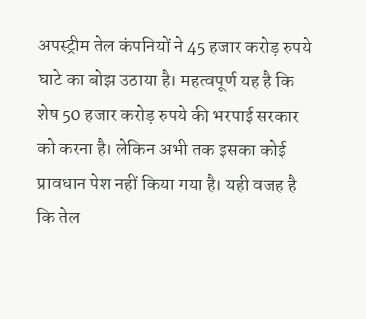अपस्ट्रीम तेल कंपनियों ने 45 हजार करोड़ रुपये घाटे का बोझ उठाया है। महत्वपूर्ण यह है कि शेष 50 हजार करोड़ रुपये की भरपाई सरकार को करना है। लेकिन अभी तक इसका कोई प्रावधान पेश नहीं किया गया है। यही वजह है कि तेल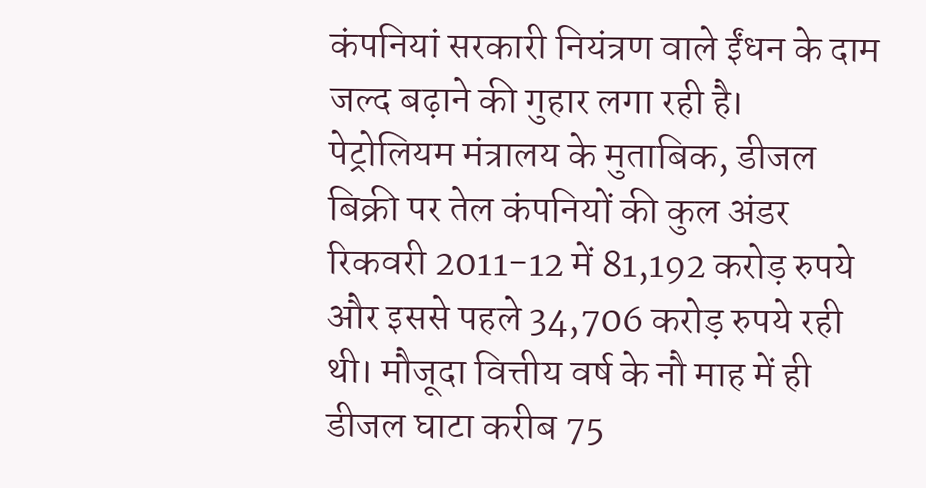कंपनियां सरकारी नियंत्रण वाले ईंधन के दाम जल्द बढ़ाने की गुहार लगा रही है।
पेट्रोलियम मंत्रालय के मुताबिक, डीजल बिक्री पर तेल कंपनियों की कुल अंडर रिकवरी 2011-12 में 81,192 करोड़ रुपये और इससे पहले 34,706 करोड़ रुपये रही थी। मौजूदा वित्तीय वर्ष के नौ माह में ही डीजल घाटा करीब 75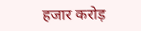हजार करोड़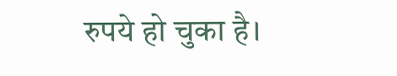रुपये हो चुका है।